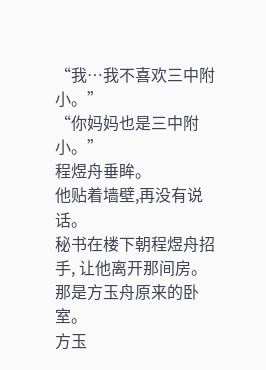“我…我不喜欢三中附小。”
“你妈妈也是三中附小。”
程煜舟垂眸。
他贴着墙壁,再没有说话。
秘书在楼下朝程煜舟招手, 让他离开那间房。
那是方玉舟原来的卧室。
方玉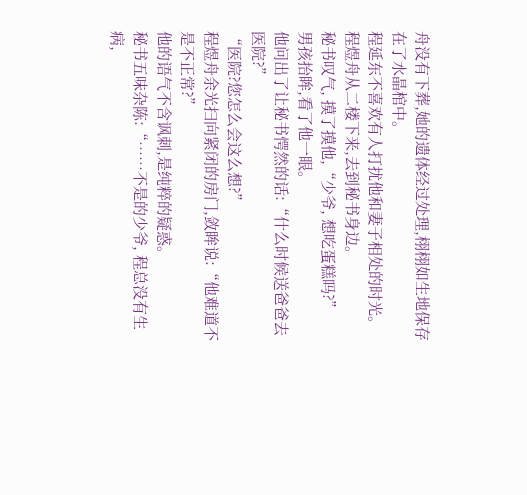舟没有下葬,她的遗体经过处理,栩栩如生地保存在了水晶棺中。
程延东不喜欢有人打扰他和妻子相处的时光。
程煜舟从二楼下来,去到秘书身边。
秘书叹气, 摸了摸他,“少爷, 想吃蛋糕吗?”
男孩抬眸,看了他一眼。
他问出了让秘书愕然的话:“什么时候送爸爸去医院?”
“医院?您怎么会这么想?”
程煜舟余光扫向紧闭的房门,敛眸说:“他难道不是不正常?”
他的语气不含讽刺,是纯粹的疑惑。
秘书五味杂陈:“……不是的少爷, 程总没有生病,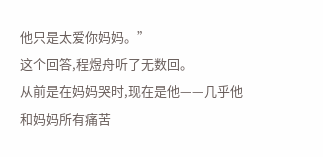他只是太爱你妈妈。”
这个回答,程煜舟听了无数回。
从前是在妈妈哭时,现在是他——几乎他和妈妈所有痛苦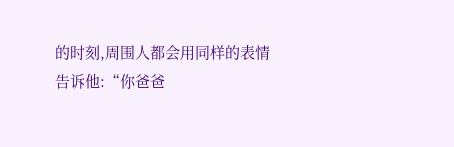的时刻,周围人都会用同样的表情告诉他:“你爸爸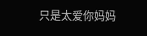只是太爱你妈妈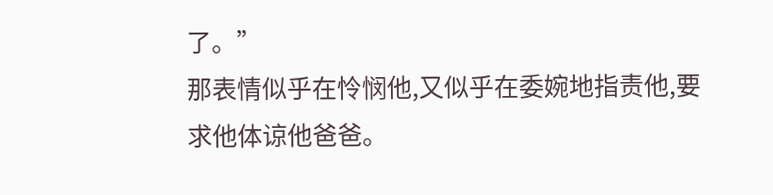了。”
那表情似乎在怜悯他,又似乎在委婉地指责他,要求他体谅他爸爸。